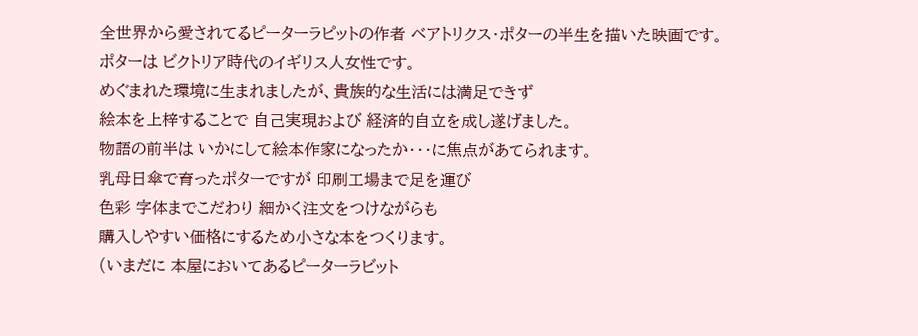全世界から愛されてるピーターラピットの作者 ベアトリクス・ポターの半生を描いた映画です。
ポターは ビクトリア時代のイギリス人女性です。
めぐまれた環境に生まれましたが、貴族的な生活には満足できず
絵本を上梓することで 自己実現および 経済的自立を成し遂げました。
物語の前半は いかにして絵本作家になったか・・・に焦点があてられます。
乳母日傘で育ったポターですが 印刷工場まで足を運び
色彩 字体までこだわり 細かく注文をつけながらも
購入しやすい価格にするため小さな本をつくります。
(いまだに 本屋においてあるピーターラビット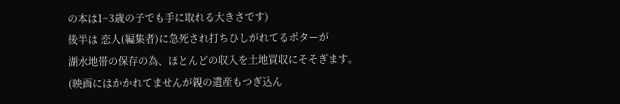の本は1~3歳の子でも手に取れる大きさです)
後半は 恋人(編集者)に急死され打ちひしがれてるポターが
湖水地帯の保存の為、ほとんどの収入を土地買収にそそぎます。
(映画にはかかれてませんが親の遺産もつぎ込ん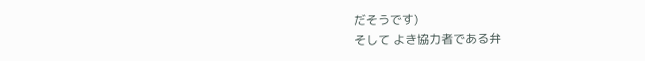だそうです)
そして よき協力者である弁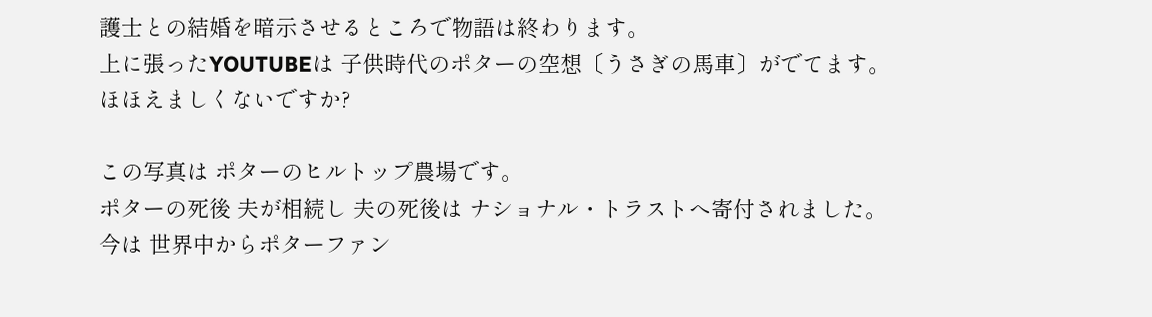護士との結婚を暗示させるところで物語は終わります。
上に張ったYOUTUBEは 子供時代のポターの空想〔うさぎの馬車〕がでてます。
ほほえましくないですか?

この写真は ポターのヒルトップ農場です。
ポターの死後 夫が相続し 夫の死後は ナショナル・トラストへ寄付されました。
今は 世界中からポターファン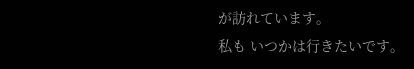が訪れています。
私も いつかは行きたいです。